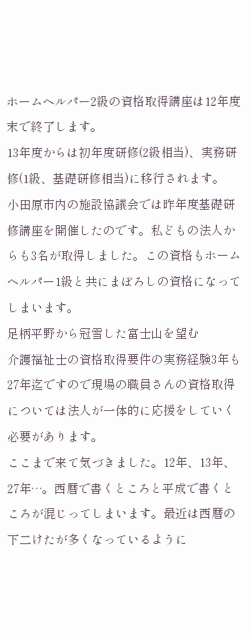ホームヘルパー2級の資格取得講座は12年度末で終了します。
13年度からは初年度研修(2級相当)、実務研修(1級、基礎研修相当)に移行されます。
小田原市内の施設協議会では昨年度基礎研修講座を開催したのです。私どもの法人からも3名が取得しました。この資格もホームヘルパー1級と共にまぼろしの資格になってしまいます。
足柄平野から冠雪した富士山を望む
介護福祉士の資格取得要件の実務経験3年も27年迄ですので現場の職員さんの資格取得については法人が一体的に応援をしていく必要があります。
ここまで来て気づきました。12年、13年、27年…。西暦で書くところと平成で書くところが混じってしまいます。最近は西暦の下二けたが多くなっているように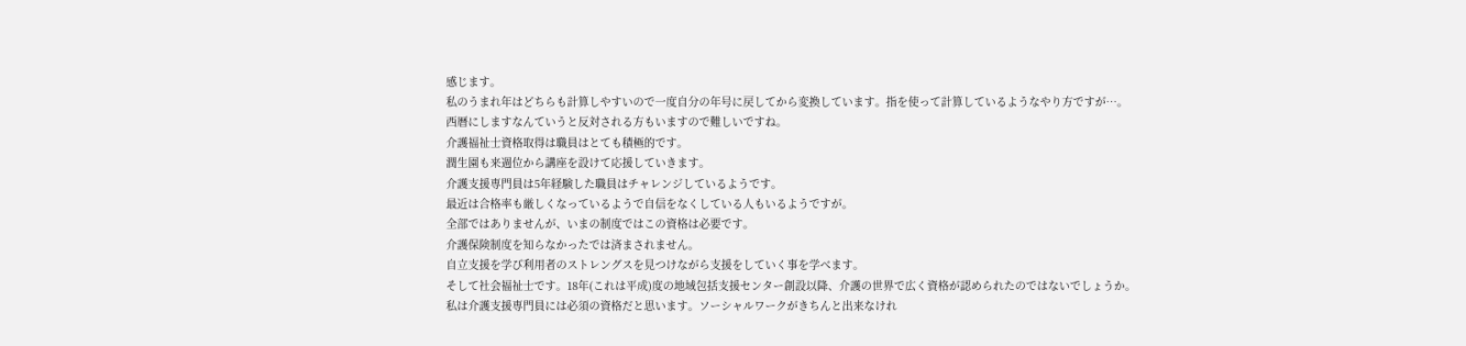感じます。
私のうまれ年はどちらも計算しやすいので一度自分の年号に戻してから変換しています。指を使って計算しているようなやり方ですが…。
西暦にしますなんていうと反対される方もいますので難しいですね。
介護福祉士資格取得は職員はとても積極的です。
潤生園も来週位から講座を設けて応援していきます。
介護支援専門員は5年経験した職員はチャレンジしているようです。
最近は合格率も厳しくなっているようで自信をなくしている人もいるようですが。
全部ではありませんが、いまの制度ではこの資格は必要です。
介護保険制度を知らなかったでは済まされません。
自立支援を学び利用者のストレングスを見つけながら支援をしていく事を学べます。
そして社会福祉士です。18年(これは平成)度の地域包括支援センター創設以降、介護の世界で広く資格が認められたのではないでしょうか。
私は介護支援専門員には必須の資格だと思います。ソーシャルワークがきちんと出来なけれ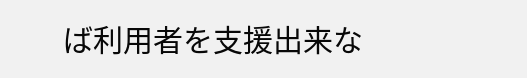ば利用者を支援出来な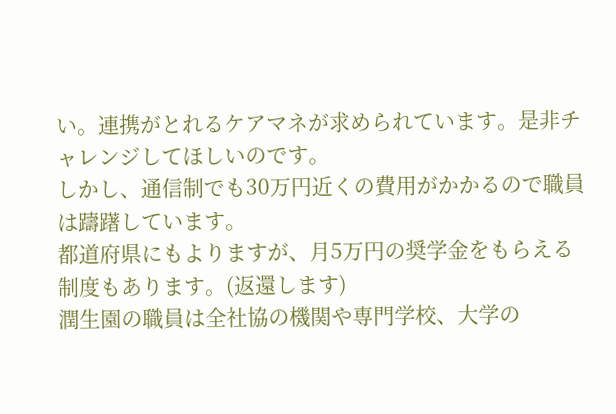い。連携がとれるケアマネが求められています。是非チャレンジしてほしいのです。
しかし、通信制でも30万円近くの費用がかかるので職員は躊躇しています。
都道府県にもよりますが、月5万円の奨学金をもらえる制度もあります。(返還します)
潤生園の職員は全社協の機関や専門学校、大学の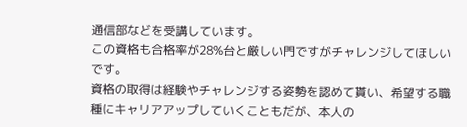通信部などを受講しています。
この資格も合格率が28%台と厳しい門ですがチャレンジしてほしいです。
資格の取得は経験やチャレンジする姿勢を認めて貰い、希望する職種にキャリアアップしていくこともだが、本人の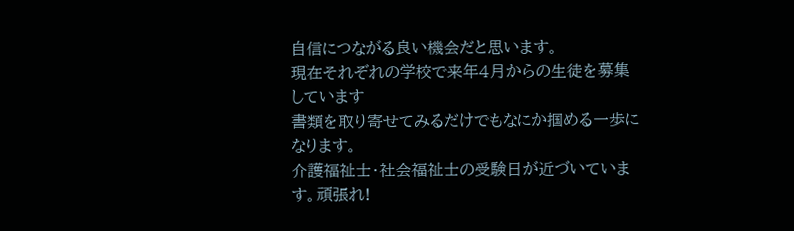自信につながる良い機会だと思います。
現在それぞれの学校で来年4月からの生徒を募集しています
書類を取り寄せてみるだけでもなにか掴める一歩になります。
介護福祉士・社会福祉士の受験日が近づいています。頑張れ!